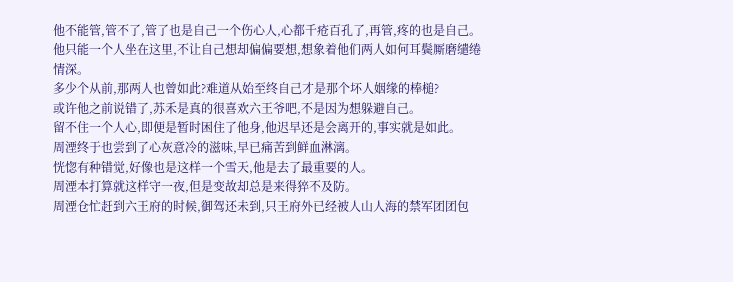他不能管,管不了,管了也是自己一个伤心人,心都千疮百孔了,再管,疼的也是自己。他只能一个人坐在这里,不让自己想却偏偏要想,想象着他们两人如何耳鬓厮磨缱绻情深。
多少个从前,那两人也曾如此?难道从始至终自己才是那个坏人姻缘的棒槌?
或许他之前说错了,苏禾是真的很喜欢六王爷吧,不是因为想躲避自己。
留不住一个人心,即便是暂时困住了他身,他迟早还是会离开的,事实就是如此。
周湮终于也尝到了心灰意冷的滋味,早已痛苦到鲜血淋漓。
恍惚有种错觉,好像也是这样一个雪天,他是去了最重要的人。
周湮本打算就这样守一夜,但是变故却总是来得猝不及防。
周湮仓忙赶到六王府的时候,御驾还未到,只王府外已经被人山人海的禁军团团包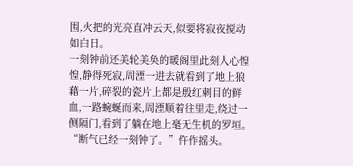围,火把的光亮直冲云天,似要将寂夜搅动如白日。
一刻钟前还美轮美奂的暖阁里此刻人心惶惶,静得死寂,周湮一进去就看到了地上狼藉一片,碎裂的瓷片上都是殷红刺目的鲜血,一路蜿蜒而来,周湮顺着往里走,绕过一侧隔门,看到了躺在地上毫无生机的罗垣。
“断气已经一刻钟了。”仵作摇头。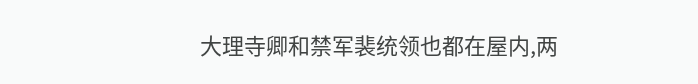大理寺卿和禁军裴统领也都在屋内,两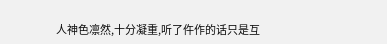人神色凛然,十分凝重,听了仵作的话只是互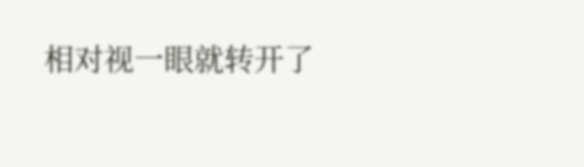相对视一眼就转开了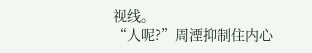视线。
“人呢?”周湮抑制住内心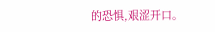的恐惧,艰涩开口。